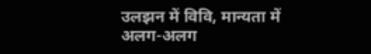उलझन में विवि, मान्यता में अलग-अलग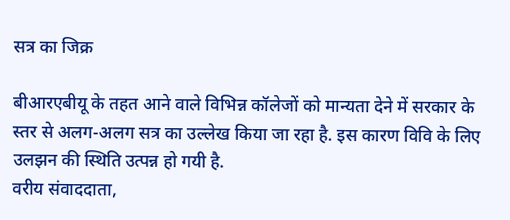सत्र का जिक्र

बीआरएबीयू के तहत आने वाले विभिन्न कॉलेजों को मान्यता देने में सरकार के स्तर से अलग-अलग सत्र का उल्लेख किया जा रहा है. इस कारण विवि के लिए उलझन की स्थिति उत्पन्न हो गयी है.
वरीय संवाददाता,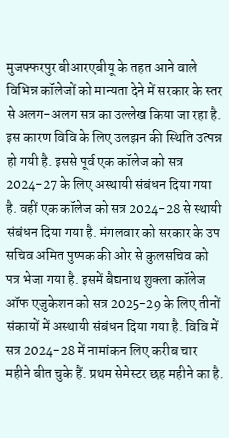मुजफ्फरपुर बीआरएबीयू के तहत आने वाले विभिन्न कॉलेजों को मान्यता देने में सरकार के स्तर से अलग-अलग सत्र का उल्लेख किया जा रहा है. इस कारण विवि के लिए उलझन की स्थिति उत्पन्न हो गयी है. इससे पूर्व एक कॉलेज को सत्र 2024-27 के लिए अस्थायी संबंधन दिया गया है. वहीं एक कॉलेज को सत्र 2024-28 से स्थायी संबंधन दिया गया है. मंगलवार को सरकार के उप सचिव अमित पुष्पक की ओर से कुलसचिव को पत्र भेजा गया है. इसमें बैद्यनाथ शुक्ला कॉलेज ऑफ एजुकेशन को सत्र 2025-29 के लिए तीनों संकायों में अस्थायी संबंधन दिया गया है. विवि में सत्र 2024-28 में नामांकन लिए करीब चार महीने बीत चुके हैं. प्रथम सेमेस्टर छह महीने का है.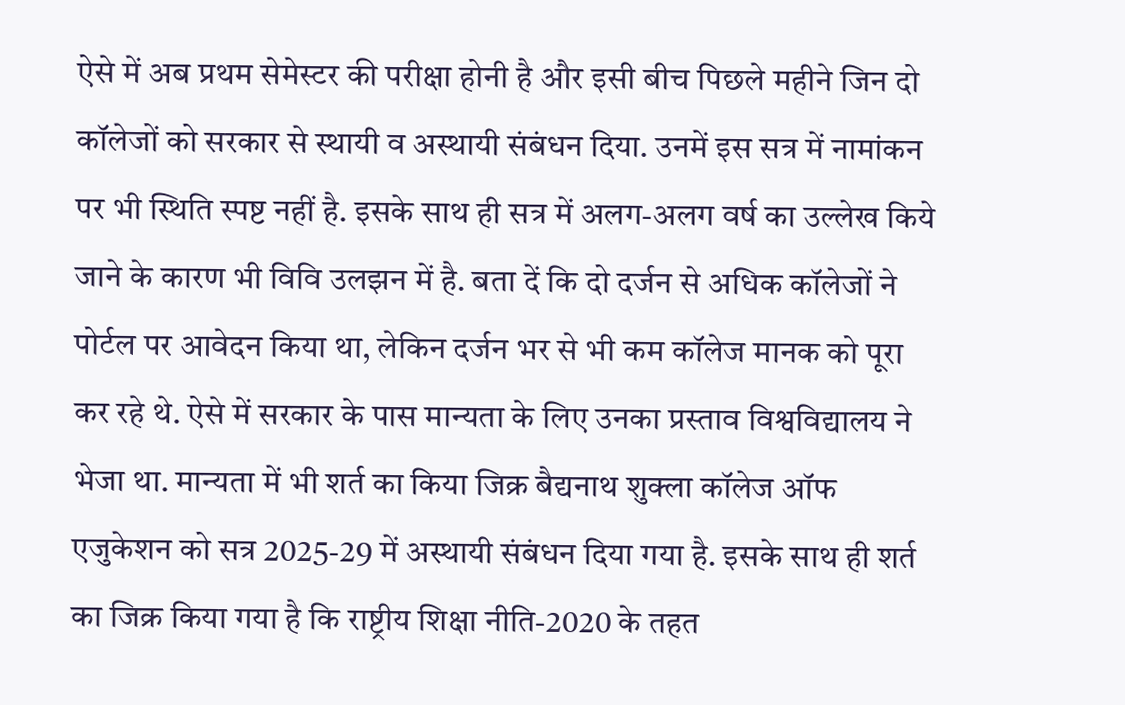ऐसे में अब प्रथम सेमेस्टर की परीक्षा होनी है और इसी बीच पिछले महीने जिन दो कॉलेजों को सरकार से स्थायी व अस्थायी संबंधन दिया. उनमें इस सत्र में नामांकन पर भी स्थिति स्पष्ट नहीं है. इसके साथ ही सत्र में अलग-अलग वर्ष का उल्लेख किये जाने के कारण भी विवि उलझन में है. बता दें कि दो दर्जन से अधिक कॉलेजों ने पोर्टल पर आवेदन किया था, लेकिन दर्जन भर से भी कम कॉलेज मानक को पूरा कर रहे थे. ऐसे में सरकार के पास मान्यता के लिए उनका प्रस्ताव विश्वविद्यालय ने भेजा था. मान्यता में भी शर्त का किया जिक्र बैद्यनाथ शुक्ला कॉलेज ऑफ एजुकेशन को सत्र 2025-29 में अस्थायी संबंधन दिया गया है. इसके साथ ही शर्त का जिक्र किया गया है कि राष्ट्रीय शिक्षा नीति-2020 के तहत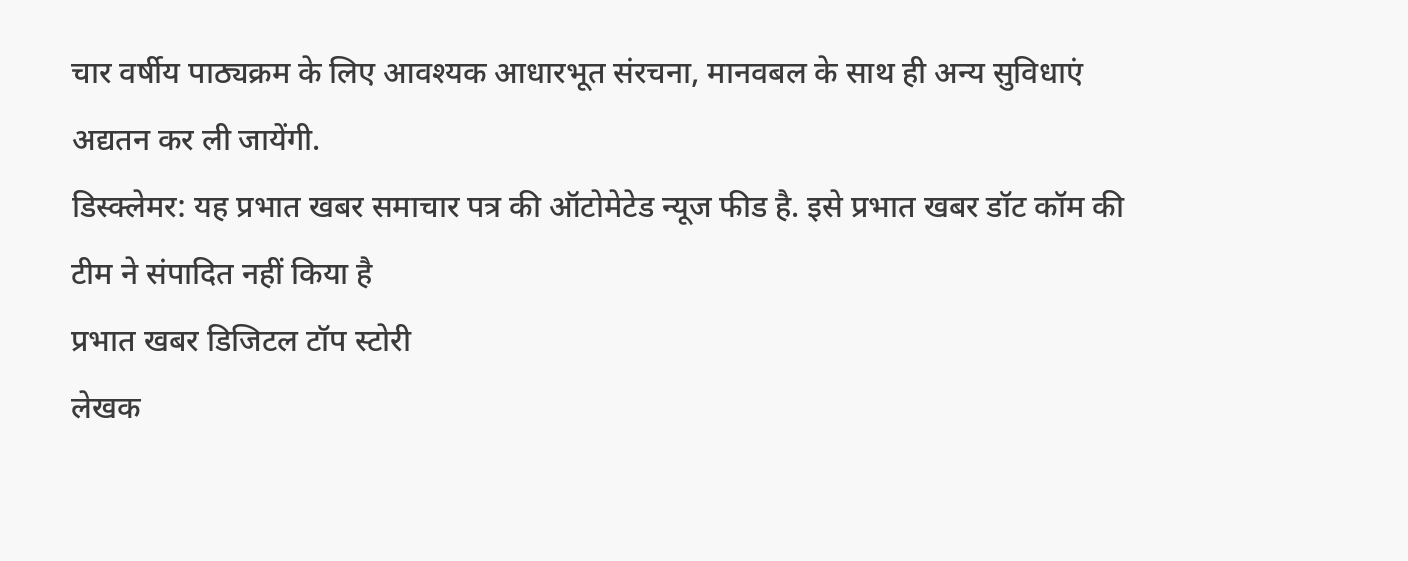चार वर्षीय पाठ्यक्रम के लिए आवश्यक आधारभूत संरचना, मानवबल के साथ ही अन्य सुविधाएं अद्यतन कर ली जायेंगी.
डिस्क्लेमर: यह प्रभात खबर समाचार पत्र की ऑटोमेटेड न्यूज फीड है. इसे प्रभात खबर डॉट कॉम की टीम ने संपादित नहीं किया है
प्रभात खबर डिजिटल टॉप स्टोरी
लेखक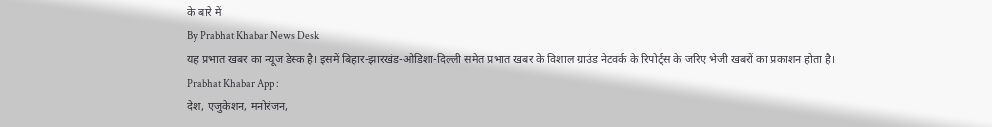के बारे में
By Prabhat Khabar News Desk
यह प्रभात खबर का न्यूज डेस्क है। इसमें बिहार-झारखंड-ओडिशा-दिल्ली समेत प्रभात खबर के विशाल ग्राउंड नेटवर्क के रिपोर्ट्स के जरिए भेजी खबरों का प्रकाशन होता है।
Prabhat Khabar App :
देश, एजुकेशन, मनोरंजन,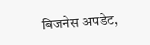बिजनेस अपडेट,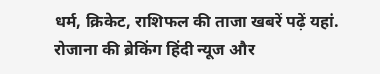धर्म, क्रिकेट, राशिफल की ताजा खबरें पढ़ें यहां. रोजाना की ब्रेकिंग हिंदी न्यूज और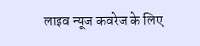लाइव न्यूज कवरेज के लिए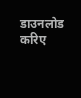डाउनलोड करिए